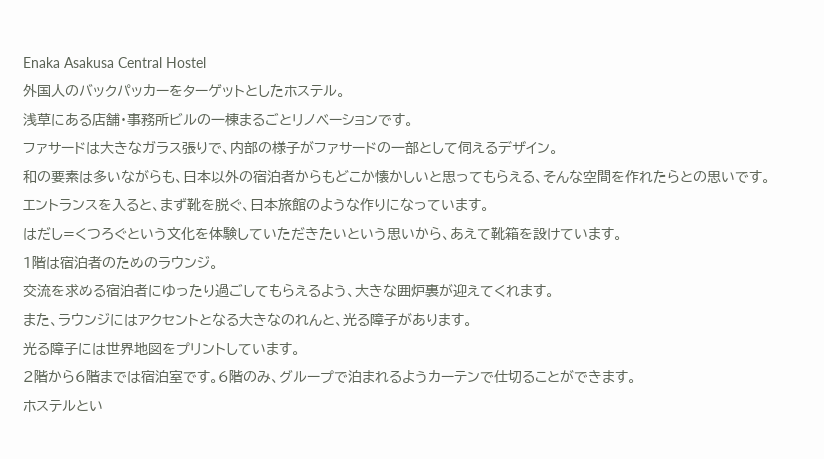Enaka Asakusa Central Hostel
外国人のバックパッカーをターゲットとしたホステル。
浅草にある店舗・事務所ビルの一棟まるごとリノベーションです。
ファサードは大きなガラス張りで、内部の様子がファサードの一部として伺えるデザイン。
和の要素は多いながらも、日本以外の宿泊者からもどこか懐かしいと思ってもらえる、そんな空間を作れたらとの思いです。
エントランスを入ると、まず靴を脱ぐ、日本旅館のような作りになっています。
はだし=くつろぐという文化を体験していただきたいという思いから、あえて靴箱を設けています。
1階は宿泊者のためのラウンジ。
交流を求める宿泊者にゆったり過ごしてもらえるよう、大きな囲炉裏が迎えてくれます。
また、ラウンジにはアクセントとなる大きなのれんと、光る障子があります。
光る障子には世界地図をプリントしています。
2階から6階までは宿泊室です。6階のみ、グループで泊まれるようカーテンで仕切ることができます。
ホステルとい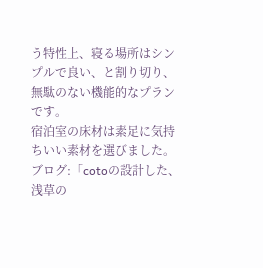う特性上、寝る場所はシンプルで良い、と割り切り、無駄のない機能的なプランです。
宿泊室の床材は素足に気持ちいい素材を選びました。
ブログ:「cotoの設計した、浅草の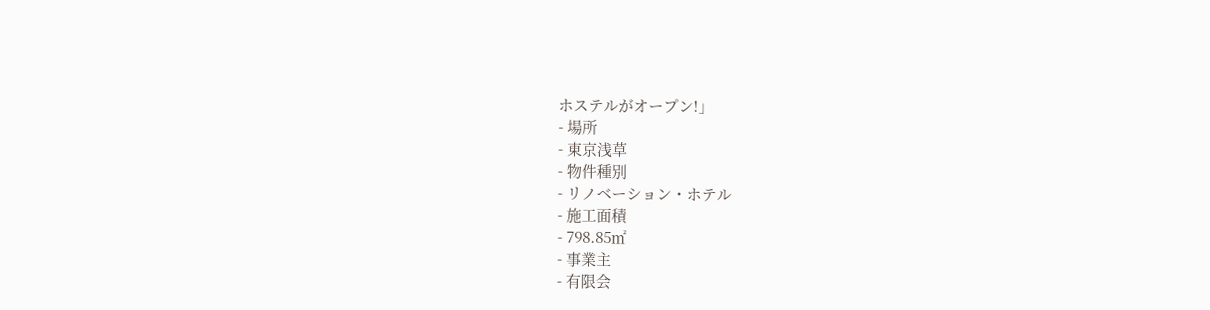ホステルがオープン!」
- 場所
- 東京浅草
- 物件種別
- リノベーション・ホテル
- 施工面積
- 798.85㎡
- 事業主
- 有限会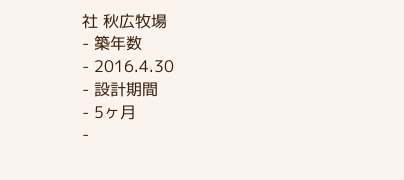社 秋広牧場
- 築年数
- 2016.4.30
- 設計期間
- 5ヶ月
-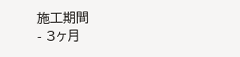施工期間
- 3ヶ月